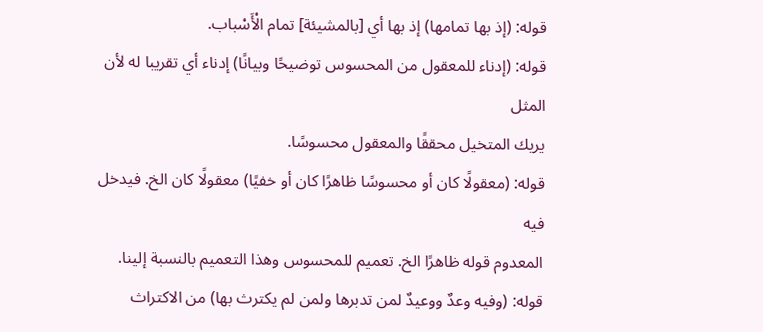قوله: (إذ بها تمامها) إذ بها أي [بالمشيئة] تمام الْأَسْباب.
قوله: (إدناء للمعقول من المحسوس توضيحًا وبيانًا) إدناء أي تقريبا له لأن المثل
يريك المتخيل محققًا والمعقول محسوسًا.
قوله: (معقولًا كان أو محسوسًا ظاهرًا كان أو خفيًا) معقولًا كان الخ. فيدخل فيه
المعدوم قوله ظاهرًا الخ. تعميم للمحسوس وهذا التعميم بالنسبة إلينا.
قوله: (وفيه وعدٌ ووعيدٌ لمن تدبرها ولمن لم يكترث بها) من الاكتراث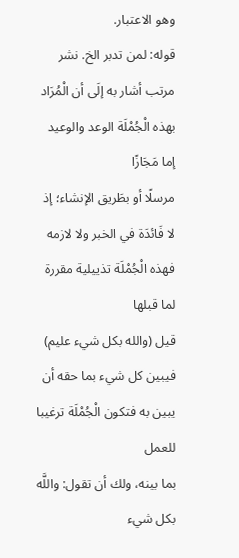وهو الاعتبار.
قوله: لمن تدبر الخ. نشر مرتب أشار به إلَى أن الْمُرَاد بهذه الْجُمْلَة الوعد والوعيد إما مَجَازًا
مرسلًا أو بطَريق الإنشاء؛ إذ لا فَائدَة في الخبر ولا لازمه فهذه الْجُمْلَة تذييلية مقررة لما قبلها
قيل (والله بكل شيء عليم) فيبين كل شيء بما حقه أن يبين به فتكون الْجُمْلَة ترغيبا للعمل
بما بينه، ولك أن تقول: واللَّه بكل شيء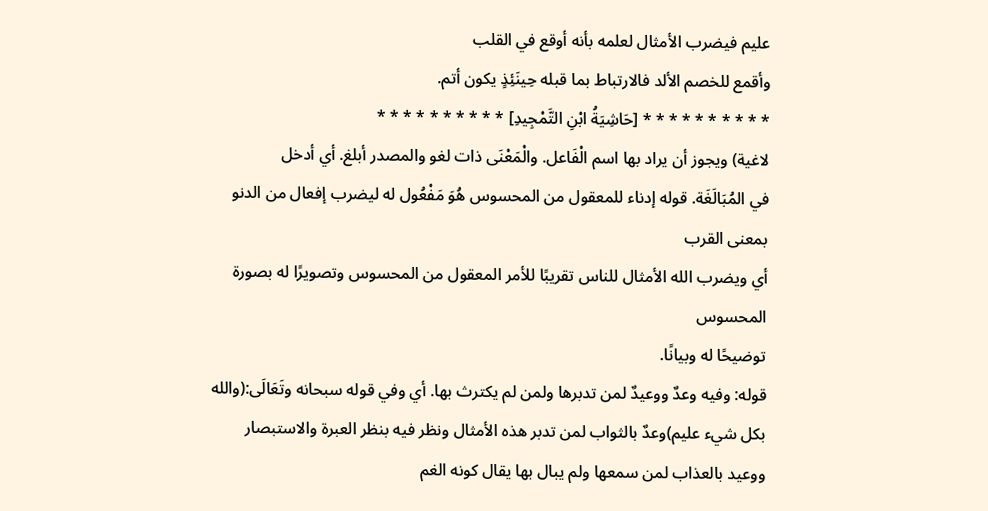عليم فيضرب الأمثال لعلمه بأنه أوقع في القلب
وأقمع للخصم الألد فالارتباط بما قبله حِينَئِذٍ يكون أتم.
* * * * * * * * * * [حَاشِيَةُ ابْنِ التَّمْجِيدِ] * * * * * * * * * *
لاغية) ويجوز أن يراد بها اسم الْفَاعل. والْمَعْنَى ذات لغو والمصدر أبلغ. أي أدخل
في المُبَالَغَة. قوله إدناء للمعقول من المحسوس هُوَ مَفْعُول له ليضرب إفعال من الدنو بمعنى القرب
أي ويضرب الله الأمثال للناس تقريبًا للأمر المعقول من المحسوس وتصويرًا له بصورة المحسوس
توضيحًا له وبيانًا.
قوله: وفيه وعدٌ ووعيدٌ لمن تدبرها ولمن لم يكترث بها. أي وفي قوله سبحانه وتَعَالَى:(والله
بكل شيء عليم)وعدٌ بالثواب لمن تدبر هذه الأمثال ونظر فيه بنظر العبرة والاستبصار
ووعيد بالعذاب لمن سمعها ولم يبال بها يقال كونه الغم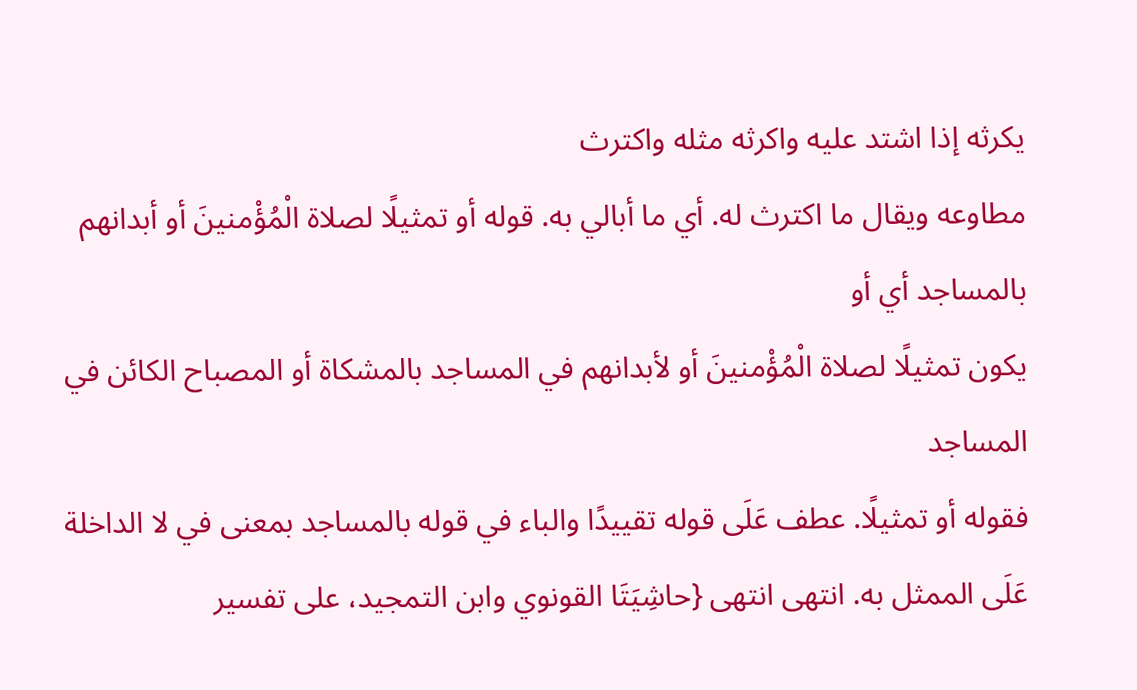يكرثه إذا اشتد عليه واكرثه مثله واكترث
مطاوعه ويقال ما اكترث له. أي ما أبالي به. قوله أو تمثيلًا لصلاة الْمُؤْمنينَ أو أبدانهم بالمساجد أي أو
يكون تمثيلًا لصلاة الْمُؤْمنينَ أو لأبدانهم في المساجد بالمشكاة أو المصباح الكائن في المساجد
فقوله أو تمثيلًا. عطف عَلَى قوله تقييدًا والباء في قوله بالمساجد بمعنى في لا الداخلة عَلَى الممثل به. انتهى انتهى {حاشِيَتَا القونوي وابن التمجيد، على تفسير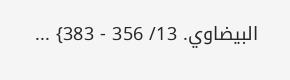البيضاوي. 13/ 356 - 383} ...